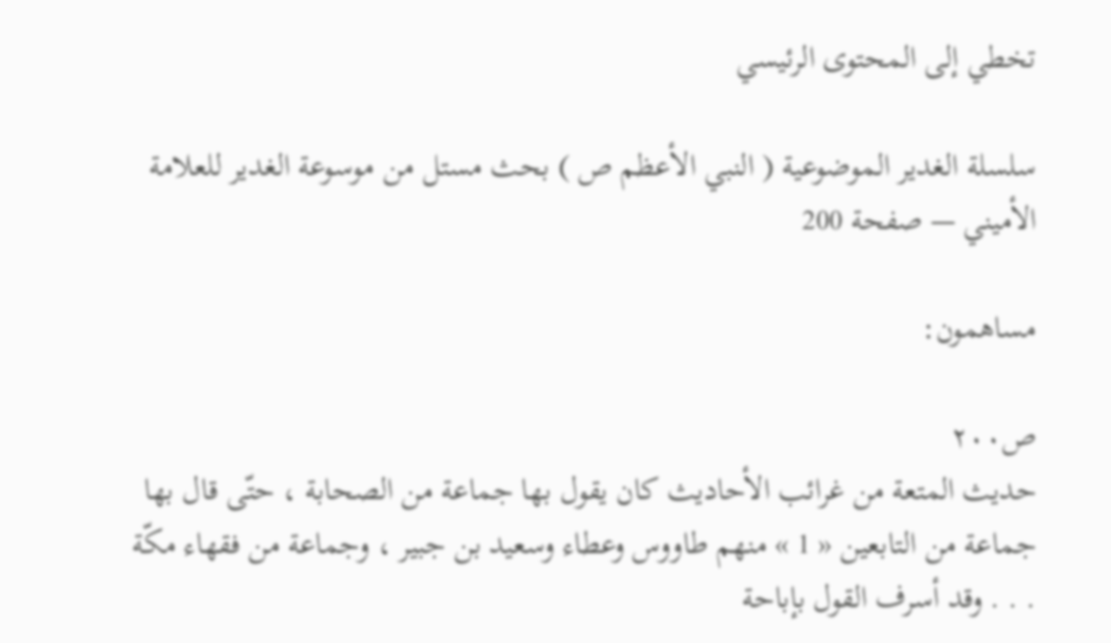تخطي إلى المحتوى الرئيسي

سلسلة الغدير الموضوعية ( النبي الأعظم ص ) بحث مستل من موسوعة الغدير للعلامة الأميني — صفحة 200

مساهمون:

ص٢٠٠
حديث المتعة من غرائب الأحاديث كان يقول بها جماعة من الصحابة ، حتّى قال بها جماعة من التابعين « 1 » منهم طاووس وعطاء وسعيد بن جبير ، وجماعة من فقهاء مكّة . . . وقد أسرف القول بإباحة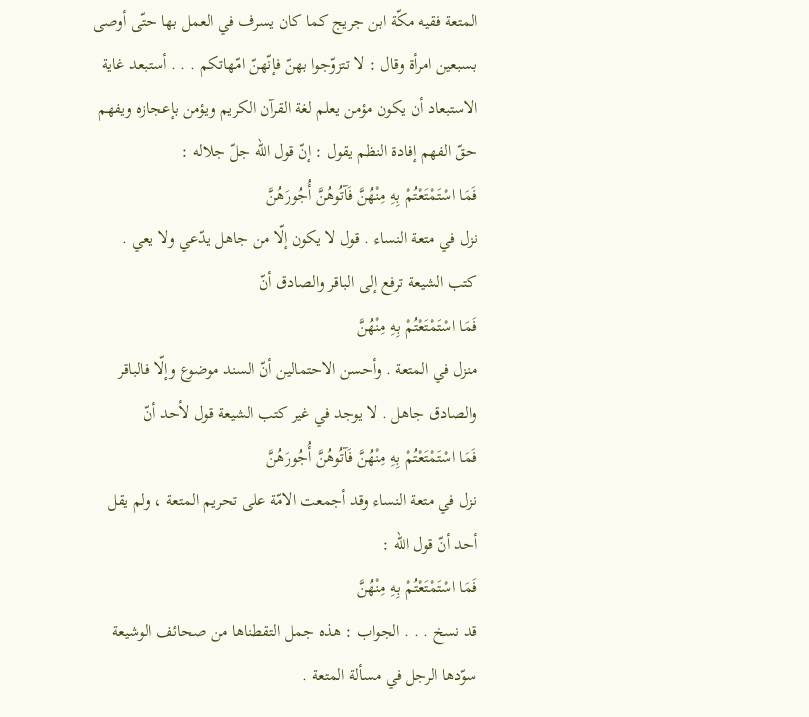المتعة فقيه مكّة ابن جريج كما كان يسرف في العمل بها حتّى أوصى بسبعين امرأة وقال : لا تتزوّجوا بهنّ فإنّهنّ امّهاتكم . . . أستبعد غاية الاستبعاد أن يكون مؤمن يعلم لغة القرآن الكريم ويؤمن بإعجازه ويفهم حقّ الفهم إفادة النظم يقول : إنّ قول اللّه جلّ جلاله :
فَمَا اسْتَمْتَعْتُمْ بِهِ مِنْهُنَّ فَآتُوهُنَّ أُجُورَهُنَّ
نزل في متعة النساء . قول لا يكون إلّا من جاهل يدّعي ولا يعي . كتب الشيعة ترفع إلى الباقر والصادق أنّ
فَمَا اسْتَمْتَعْتُمْ بِهِ مِنْهُنَّ
منزل في المتعة . وأحسن الاحتمالين أنّ السند موضوع وإلّا فالباقر والصادق جاهل . لا يوجد في غير كتب الشيعة قول لأحد أنّ
فَمَا اسْتَمْتَعْتُمْ بِهِ مِنْهُنَّ فَآتُوهُنَّ أُجُورَهُنَّ
نزل في متعة النساء وقد أجمعت الامّة على تحريم المتعة ، ولم يقل أحد أنّ قول اللّه :
فَمَا اسْتَمْتَعْتُمْ بِهِ مِنْهُنَّ
قد نسخ . . . الجواب : هذه جمل التقطناها من صحائف الوشيعة سوّدها الرجل في مسألة المتعة .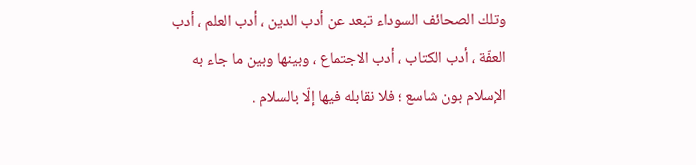وتلك الصحائف السوداء تبعد عن أدب الدين ، أدب العلم ، أدب العفّة ، أدب الكتاب ، أدب الاجتماع ، وبينها وبين ما جاء به الإسلام بون شاسع ؛ فلا نقابله فيها إلّا بالسلام .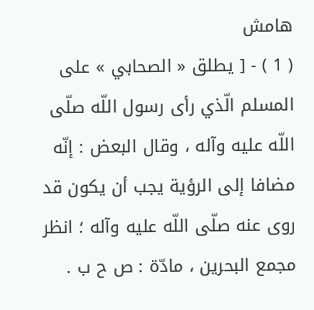هامش
( 1 ) - [ يطلق « الصحابي » على المسلم الّذي رأى رسول اللّه صلّى اللّه عليه وآله ، وقال البعض : إنّه مضافا إلى الرؤية يجب أن يكون قد روى عنه صلّى اللّه عليه وآله ؛ انظر مجمع البحرين ، مادّة : ص ح ب .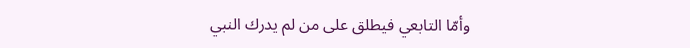وأمّا التابعي فيطلق على من لم يدرك النبي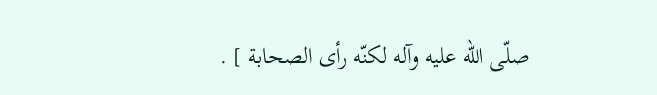صلّى اللّه عليه وآله لكنّه رأى الصحابة ] .